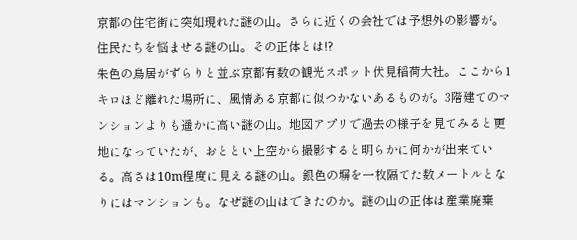京都の住宅街に突如現れた謎の山。さらに近くの会社では予想外の影響が。住民たちを悩ませる謎の山。その正体とは!?
朱色の鳥居がずらりと並ぶ京都有数の観光スポット伏見稲荷大社。ここから1キロほど離れた場所に、風情ある京都に似つかないあるものが。3階建てのマンションよりも遥かに高い謎の山。地図アプリで過去の様子を見てみると更地になっていたが、おととい上空から撮影すると明らかに何かが出来ている。高さは10m程度に見える謎の山。銀色の塀を一枚隔てた数メートルとなりにはマンションも。なぜ謎の山はできたのか。謎の山の正体は産業廃棄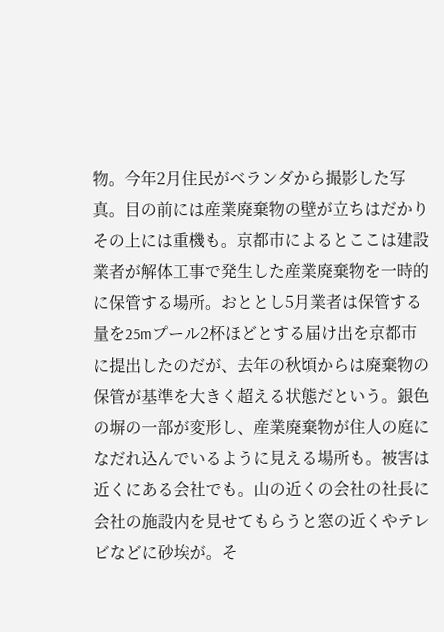物。今年2月住民がベランダから撮影した写真。目の前には産業廃棄物の壁が立ちはだかりその上には重機も。京都市によるとここは建設業者が解体工事で発生した産業廃棄物を一時的に保管する場所。おととし5月業者は保管する量を25mプール2杯ほどとする届け出を京都市に提出したのだが、去年の秋頃からは廃棄物の保管が基準を大きく超える状態だという。銀色の塀の一部が変形し、産業廃棄物が住人の庭になだれ込んでいるように見える場所も。被害は近くにある会社でも。山の近くの会社の社長に会社の施設内を見せてもらうと窓の近くやテレビなどに砂埃が。そ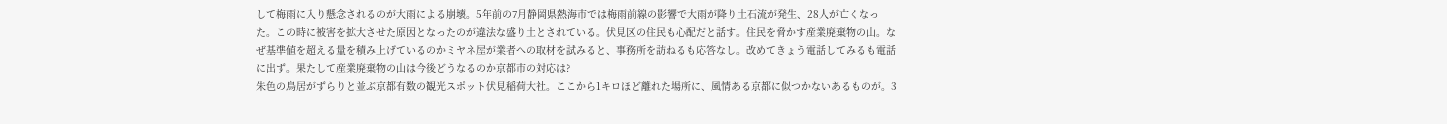して梅雨に入り懸念されるのが大雨による崩壊。5年前の7月静岡県熱海市では梅雨前線の影響で大雨が降り土石流が発生、28人が亡くなった。この時に被害を拡大させた原因となったのが違法な盛り土とされている。伏見区の住民も心配だと話す。住民を脅かす産業廃棄物の山。なぜ基準値を超える量を積み上げているのかミヤネ屋が業者への取材を試みると、事務所を訪ねるも応答なし。改めてきょう電話してみるも電話に出ず。果たして産業廃棄物の山は今後どうなるのか京都市の対応は?
朱色の鳥居がずらりと並ぶ京都有数の観光スポット伏見稲荷大社。ここから1キロほど離れた場所に、風情ある京都に似つかないあるものが。3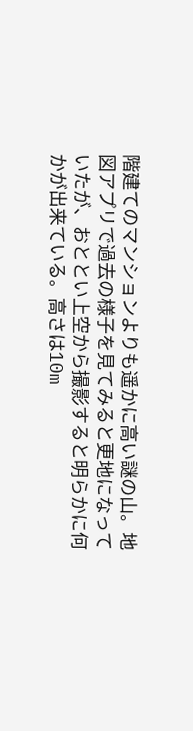階建てのマンションよりも遥かに高い謎の山。地図アプリで過去の様子を見てみると更地になっていたが、おととい上空から撮影すると明らかに何かが出来ている。高さは10m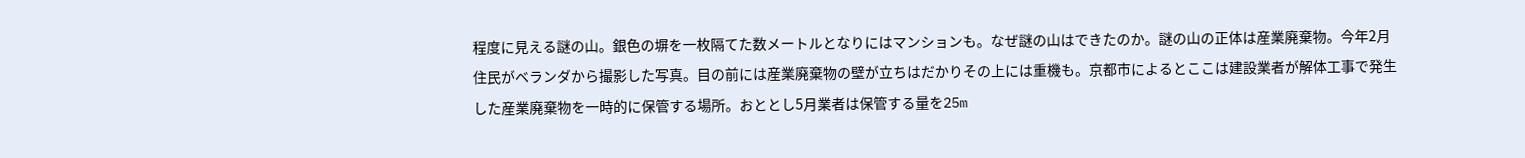程度に見える謎の山。銀色の塀を一枚隔てた数メートルとなりにはマンションも。なぜ謎の山はできたのか。謎の山の正体は産業廃棄物。今年2月住民がベランダから撮影した写真。目の前には産業廃棄物の壁が立ちはだかりその上には重機も。京都市によるとここは建設業者が解体工事で発生した産業廃棄物を一時的に保管する場所。おととし5月業者は保管する量を25m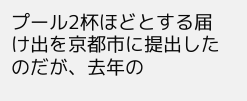プール2杯ほどとする届け出を京都市に提出したのだが、去年の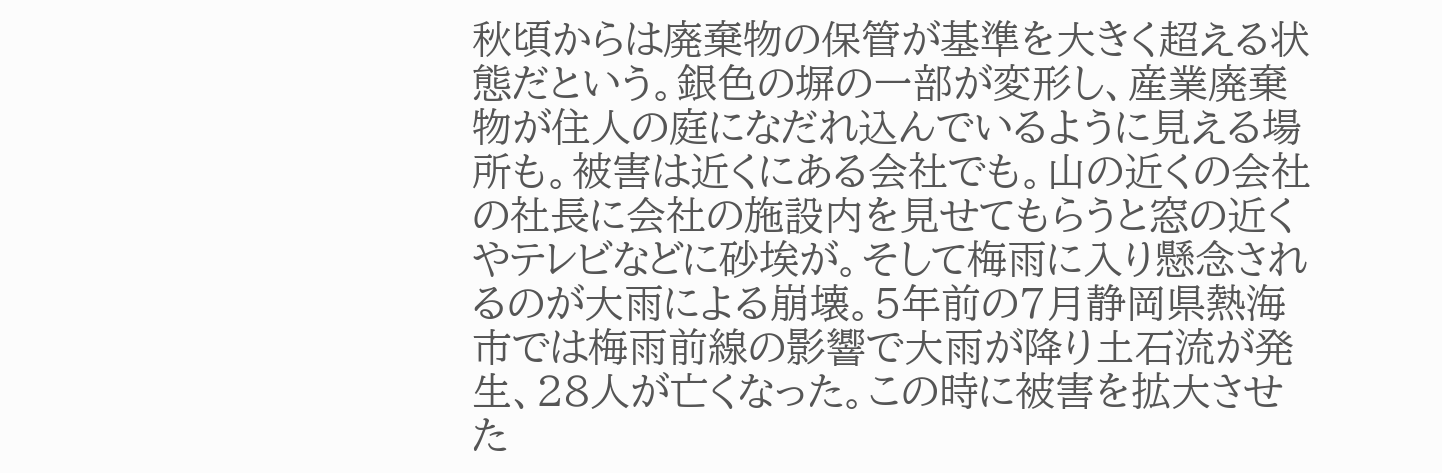秋頃からは廃棄物の保管が基準を大きく超える状態だという。銀色の塀の一部が変形し、産業廃棄物が住人の庭になだれ込んでいるように見える場所も。被害は近くにある会社でも。山の近くの会社の社長に会社の施設内を見せてもらうと窓の近くやテレビなどに砂埃が。そして梅雨に入り懸念されるのが大雨による崩壊。5年前の7月静岡県熱海市では梅雨前線の影響で大雨が降り土石流が発生、28人が亡くなった。この時に被害を拡大させた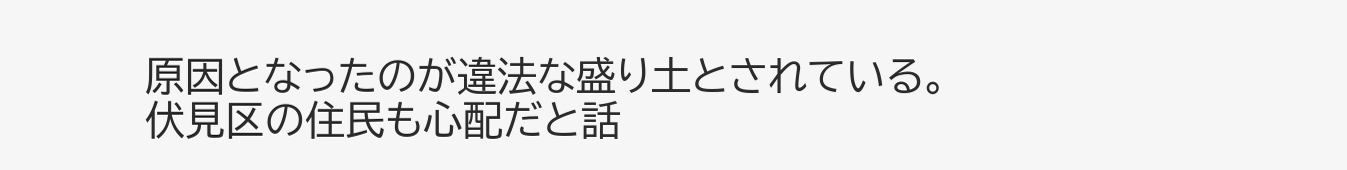原因となったのが違法な盛り土とされている。伏見区の住民も心配だと話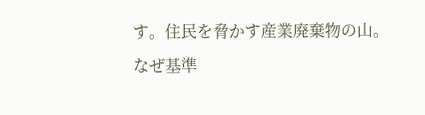す。住民を脅かす産業廃棄物の山。なぜ基準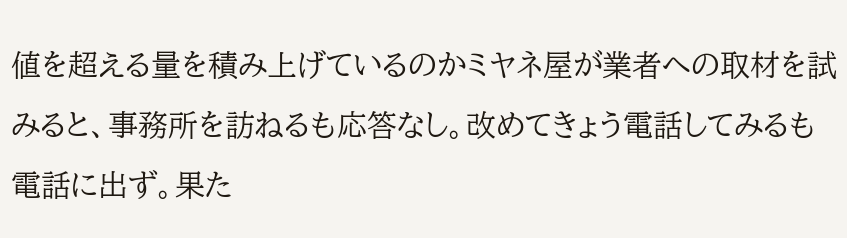値を超える量を積み上げているのかミヤネ屋が業者への取材を試みると、事務所を訪ねるも応答なし。改めてきょう電話してみるも電話に出ず。果た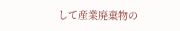して産業廃棄物の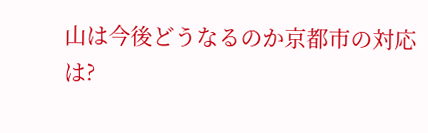山は今後どうなるのか京都市の対応は?